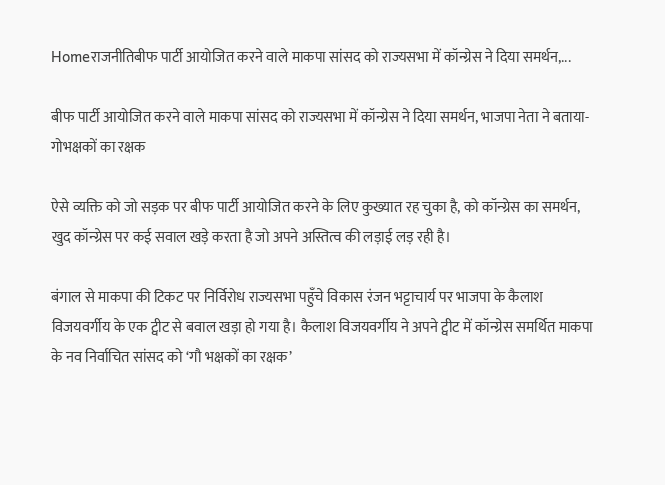Homeराजनीतिबीफ पार्टी आयोजित करने वाले माकपा सांसद को राज्यसभा में कॉन्ग्रेस ने दिया समर्थन,...

बीफ पार्टी आयोजित करने वाले माकपा सांसद को राज्यसभा में कॉन्ग्रेस ने दिया समर्थन, भाजपा नेता ने बताया- गोभक्षकों का रक्षक

ऐसे व्यक्ति को जो सड़क पर बीफ पार्टी आयोजित करने के लिए कुख्यात रह चुका है, को कॉन्ग्रेस का समर्थन, खुद कॉन्ग्रेस पर कई सवाल खड़े करता है जो अपने अस्तित्व की लड़ाई लड़ रही है।

बंगाल से माकपा की टिकट पर निर्विरोध राज्यसभा पहुँचे विकास रंजन भट्टाचार्य पर भाजपा के कैलाश विजयवर्गीय के एक ट्वीट से बवाल खड़ा हो गया है। कैलाश विजयवर्गीय ने अपने ट्वीट में कॉन्ग्रेस समर्थित माकपा के नव निर्वाचित सांसद को ‘गौ भक्षकों का रक्षक’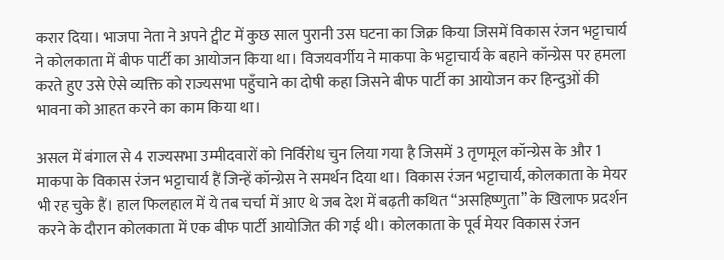करार दिया। भाजपा नेता ने अपने ट्वीट में कुछ साल पुरानी उस घटना का जिक्र किया जिसमें विकास रंजन भट्टाचार्य ने कोलकाता में बीफ पार्टी का आयोजन किया था। विजयवर्गीय ने माकपा के भट्टाचार्य के बहाने कॉन्ग्रेस पर हमला करते हुए उसे ऐसे व्यक्ति को राज्यसभा पहुँचाने का दोषी कहा जिसने बीफ पार्टी का आयोजन कर हिन्दुओं की भावना को आहत करने का काम किया था।

असल में बंगाल से 4 राज्यसभा उम्मीदवारों को निर्विरोध चुन लिया गया है जिसमें 3 तृणमूल कॉन्ग्रेस के और 1 माकपा के विकास रंजन भट्टाचार्य हैं जिन्हें कॉन्ग्रेस ने समर्थन दिया था। विकास रंजन भट्टाचार्य, कोलकाता के मेयर भी रह चुके हैं। हाल फिलहाल में ये तब चर्चा में आए थे जब देश में बढ़ती कथित “असहिष्णुता” के खिलाफ प्रदर्शन करने के दौरान कोलकाता में एक बीफ पार्टी आयोजित की गई थी। कोलकाता के पूर्व मेयर विकास रंजन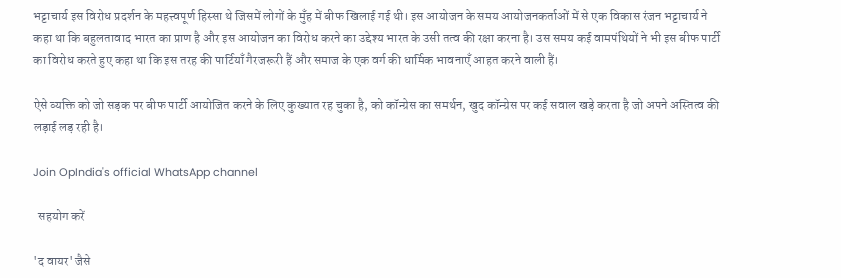भट्टाचार्य इस विरोध प्रदर्शन के महत्त्वपूर्ण हिस्सा थे जिसमें लोगों के मुँह में बीफ खिलाई गई थी। इस आयोजन के समय आयोजनकर्ताओं में से एक विकास रंजन भट्टाचार्य ने कहा था कि बहुलतावाद भारत का प्राण है और इस आयोजन का विरोध करने का उद्देश्य भारत के उसी तत्व की रक्षा करना है। उस समय कई वामपंथियों ने भी इस बीफ पार्टी का विरोध करते हुए कहा था कि इस तरह की पार्टियाँ गैरजरूरी हैं और समाज के एक वर्ग की धार्मिक भावनाएँ आहत करने वाली हैं।

ऐसे व्यक्ति को जो सड़क पर बीफ पार्टी आयोजित करने के लिए कुख्यात रह चुका है, को कॉन्ग्रेस का समर्थन, खुद कॉन्ग्रेस पर कई सवाल खड़े करता है जो अपने अस्तित्व की लड़ाई लड़ रही है।

Join OpIndia's official WhatsApp channel

  सहयोग करें

'द वायर' जैसे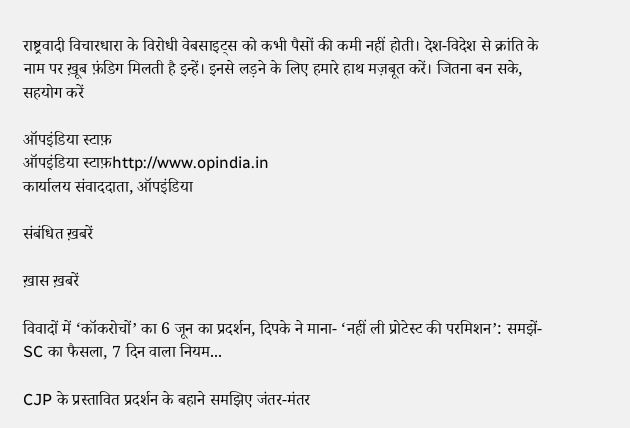राष्ट्रवादी विचारधारा के विरोधी वेबसाइट्स को कभी पैसों की कमी नहीं होती। देश-विदेश से क्रांति के नाम पर ख़ूब फ़ंडिग मिलती है इन्हें। इनसे लड़ने के लिए हमारे हाथ मज़बूत करें। जितना बन सके, सहयोग करें

ऑपइंडिया स्टाफ़
ऑपइंडिया स्टाफ़http://www.opindia.in
कार्यालय संवाददाता, ऑपइंडिया

संबंधित ख़बरें

ख़ास ख़बरें

विवादों में ‘कॉकरोचों’ का 6 जून का प्रदर्शन, दिपके ने माना- ‘नहीं ली प्रोटेस्ट की परमिशन’: समझें- SC का फैसला, 7 दिन वाला नियम...

CJP के प्रस्तावित प्रदर्शन के बहाने समझिए जंतर-मंतर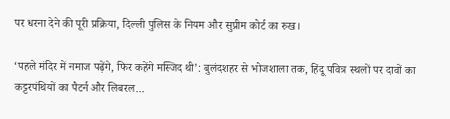पर धरना देने की पूरी प्रक्रिया, दिल्ली पुलिस के नियम और सुप्रीम कोर्ट का रुख।

‘पहले मंदिर में नमाज पढ़ेंगे, फिर कहेंगे मस्जिद थी’: बुलंदशहर से भोजशाला तक, हिंदू पवित्र स्थलों पर दावों का कट्टरपंथियों का पैटर्न और लिबरल...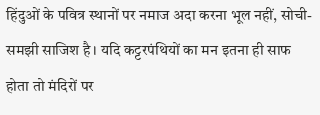हिंदुओं के पवित्र स्थानों पर नमाज अदा करना भूल नहीं, सोची-समझी साजिश है। यदि कट्टरपंथियों का मन इतना ही साफ होता तो मंदिरों पर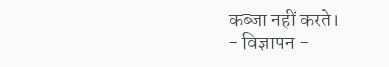कब्जा नहीं करते।
- विज्ञापन -